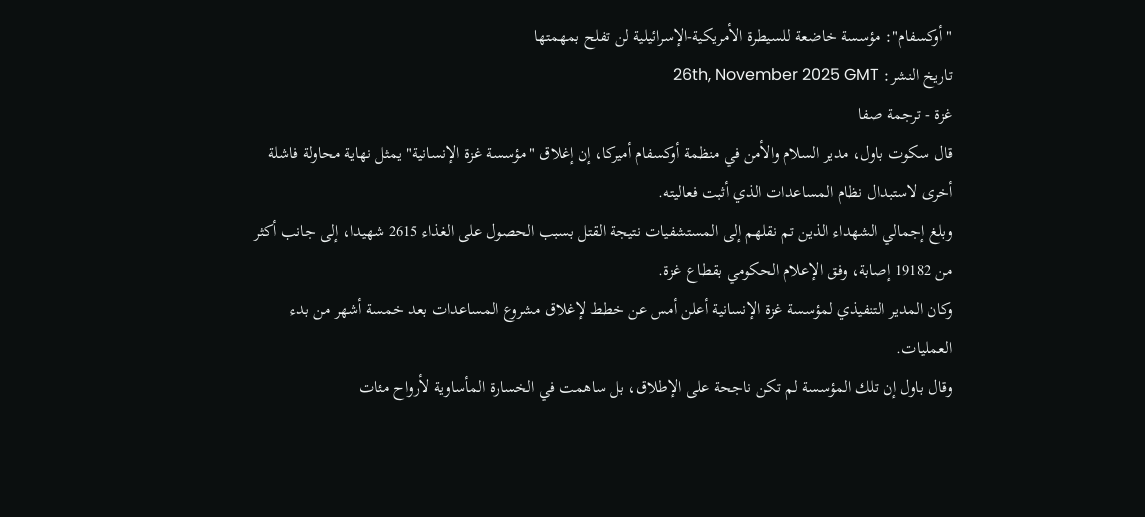"أوكسفام": مؤسسة خاضعة للسيطرة الأمريكية-الإسرائيلية لن تفلح بمهمتها
تاريخ النشر: 26th, November 2025 GMT
غزة - ترجمة صفا
قال سكوت باول، مدير السلام والأمن في منظمة أوكسفام أميركا، إن إغلاق "مؤسسة غزة الإنسانية" يمثل نهاية محاولة فاشلة أخرى لاستبدال نظام المساعدات الذي أثبت فعاليته.
وبلغ إجمالي الشهداء الذين تم نقلهم إلى المستشفيات نتيجة القتل بسبب الحصول على الغذاء 2615 شهيدا، إلى جانب أكثر من 19182 إصابة، وفق الإعلام الحكومي بقطاع غزة.
وكان المدير التنفيذي لمؤسسة غزة الإنسانية أعلن أمس عن خطط لإغلاق مشروع المساعدات بعد خمسة أشهر من بدء العمليات.
وقال باول إن تلك المؤسسة لم تكن ناجحة على الإطلاق، بل ساهمت في الخسارة المأساوية لأرواح مئات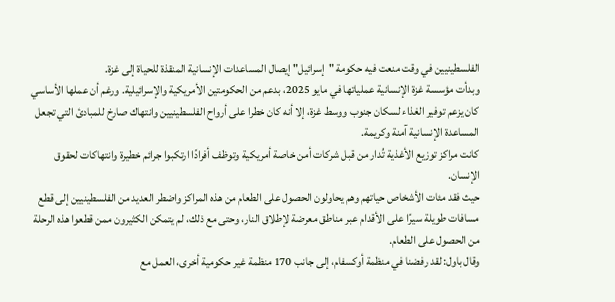الفلسطينيين في وقت منعت فيه حكومة "إسرائيل" إيصال المساعدات الإنسانية المنقذة للحياة إلى غزة.
وبدأت مؤسسة غزة الإنسانية عملياتها في مايو 2025، بدعم من الحكومتين الأمريكية والإسرائيلية. ورغم أن عملها الأساسي كان يزعم توفير الغذاء لسكان جنوب ووسط غزة، إلا أنه كان خطرا على أرواح الفلسطينيين وانتهاك صارخ للمبادئ التي تجعل المساعدة الإنسانية آمنة وكريمة.
كانت مراكز توزيع الأغذية تُدار من قبل شركات أمن خاصة أمريكية وتوظف أفرادًا ارتكبوا جرائم خطيرة وانتهاكات لحقوق الإنسان.
حيث فقد مئات الأشخاص حياتهم وهم يحاولون الحصول على الطعام من هذه المراكز واضطر العديد من الفلسطينيين إلى قطع مسافات طويلة سيرًا على الأقدام عبر مناطق معرضة لإطلاق النار، وحتى مع ذلك، لم يتمكن الكثيرون ممن قطعوا هذه الرحلة من الحصول على الطعام.
وقال باول: لقد رفضنا في منظمة أوكسفام، إلى جانب 170 منظمة غير حكومية أخرى، العمل مع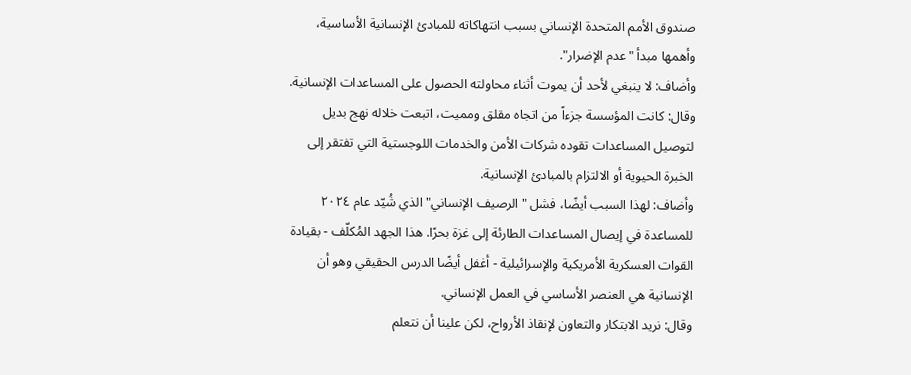صندوق الأمم المتحدة الإنساني بسبب انتهاكاته للمبادئ الإنسانية الأساسية، وأهمها مبدأ "عدم الإضرار".
وأضاف: لا ينبغي لأحد أن يموت أثناء محاولته الحصول على المساعدات الإنسانية.
وقال: كانت المؤسسة جزءاً من اتجاه مقلق ومميت، اتبعت خلاله نهج بديل لتوصيل المساعدات تقوده شركات الأمن والخدمات اللوجستية التي تفتقر إلى الخبرة الحيوية أو الالتزام بالمبادئ الإنسانية.
وأضاف: لهذا السبب أيضًا، فشل "الرصيف الإنساني" الذي شُيّد عام ٢٠٢٤ للمساعدة في إيصال المساعدات الطارئة إلى غزة بحرًا. هذا الجهد المُكلّف - بقيادة القوات العسكرية الأمريكية والإسرائيلية - أغفل أيضًا الدرس الحقيقي وهو أن الإنسانية هي العنصر الأساسي في العمل الإنساني.
وقال: نريد الابتكار والتعاون لإنقاذ الأرواح، لكن علينا أن نتعلم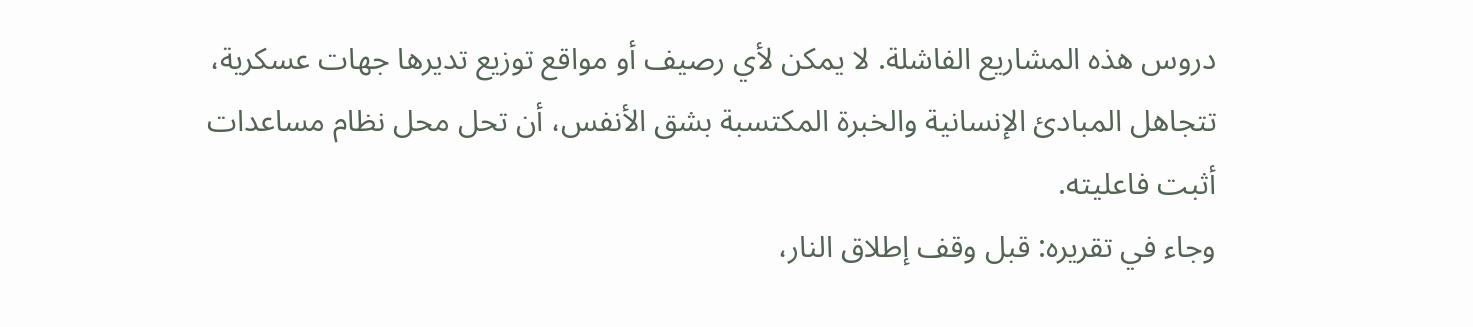دروس هذه المشاريع الفاشلة. لا يمكن لأي رصيف أو مواقع توزيع تديرها جهات عسكرية، تتجاهل المبادئ الإنسانية والخبرة المكتسبة بشق الأنفس، أن تحل محل نظام مساعدات أثبت فاعليته.
وجاء في تقريره: قبل وقف إطلاق النار،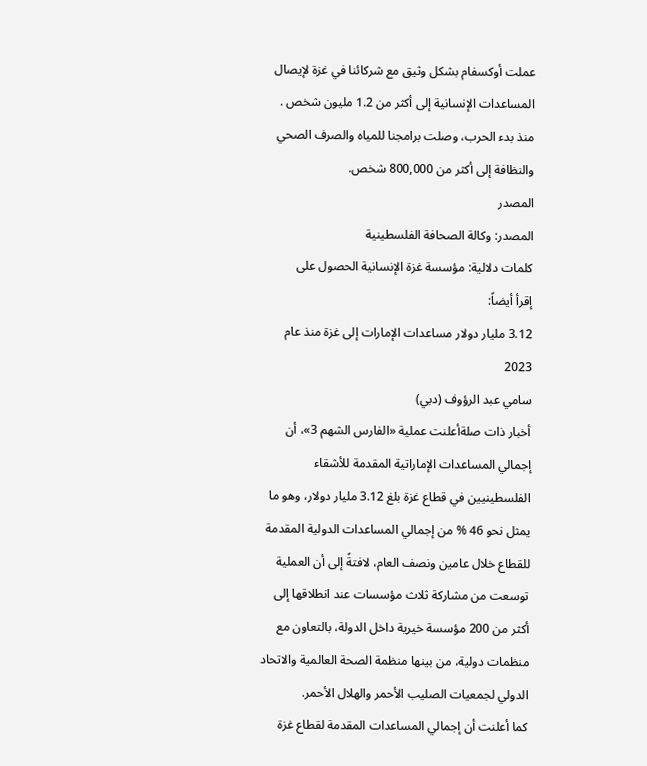عملت أوكسفام بشكل وثيق مع شركائنا في غزة لإيصال المساعدات الإنسانية إلى أكثر من 1.2 مليون شخص . منذ بدء الحرب، وصلت برامجنا للمياه والصرف الصحي والنظافة إلى أكثر من 800,000 شخص.
المصدر
المصدر: وكالة الصحافة الفلسطينية
كلمات دلالية: مؤسسة غزة الإنسانية الحصول على
إقرأ أيضاً:
3.12 مليار دولار مساعدات الإمارات إلى غزة منذ عام 2023
سامي عبد الرؤوف (دبي)
أخبار ذات صلةأعلنت عملية «الفارس الشهم 3»، أن إجمالي المساعدات الإماراتية المقدمة للأشقاء الفلسطينيين في قطاع غزة بلغ 3.12 مليار دولار، وهو ما يمثل نحو 46 % من إجمالي المساعدات الدولية المقدمة للقطاع خلال عامين ونصف العام، لافتةً إلى أن العملية توسعت من مشاركة ثلاث مؤسسات عند انطلاقها إلى أكثر من 200 مؤسسة خيرية داخل الدولة، بالتعاون مع منظمات دولية، من بينها منظمة الصحة العالمية والاتحاد الدولي لجمعيات الصليب الأحمر والهلال الأحمر.
كما أعلنت أن إجمالي المساعدات المقدمة لقطاع غزة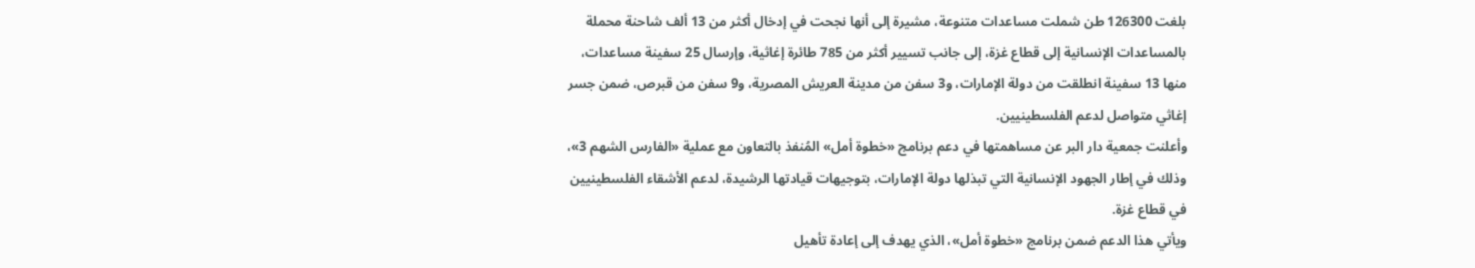بلغت 126300 طن شملت مساعدات متنوعة، مشيرة إلى أنها نجحت في إدخال أكثر من 13 ألف شاحنة محملة بالمساعدات الإنسانية إلى قطاع غزة، إلى جانب تسيير أكثر من 785 طائرة إغاثية، وإرسال 25 سفينة مساعدات، منها 13 سفينة انطلقت من دولة الإمارات، و3 سفن من مدينة العريش المصرية، و9 سفن من قبرص، ضمن جسر إغاثي متواصل لدعم الفلسطينيين.
وأعلنت جمعية دار البر عن مساهمتها في دعم برنامج «خطوة أمل» المُنفذ بالتعاون مع عملية «الفارس الشهم 3»، وذلك في إطار الجهود الإنسانية التي تبذلها دولة الإمارات، بتوجيهات قيادتها الرشيدة، لدعم الأشقاء الفلسطينيين في قطاع غزة.
ويأتي هذا الدعم ضمن برنامج «خطوة أمل»، الذي يهدف إلى إعادة تأهيل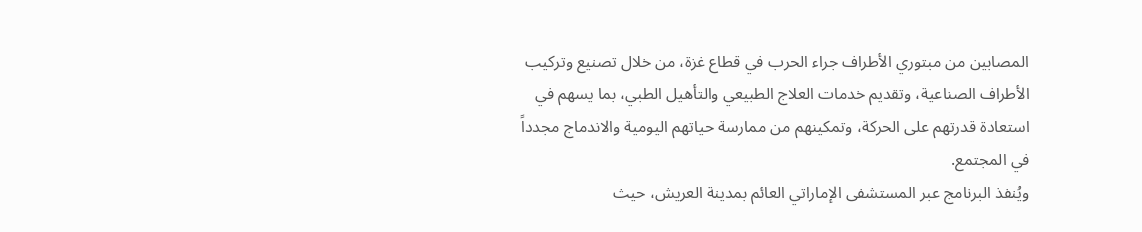المصابين من مبتوري الأطراف جراء الحرب في قطاع غزة، من خلال تصنيع وتركيب الأطراف الصناعية، وتقديم خدمات العلاج الطبيعي والتأهيل الطبي، بما يسهم في استعادة قدرتهم على الحركة، وتمكينهم من ممارسة حياتهم اليومية والاندماج مجدداً في المجتمع.
ويُنفذ البرنامج عبر المستشفى الإماراتي العائم بمدينة العريش، حيث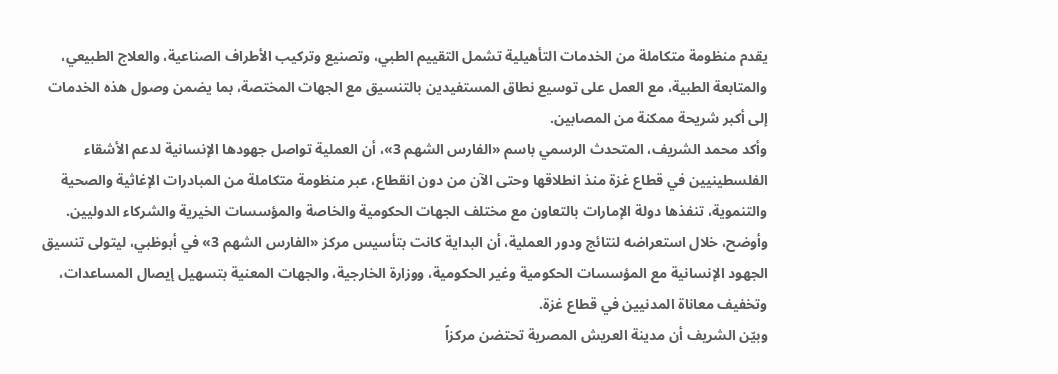يقدم منظومة متكاملة من الخدمات التأهيلية تشمل التقييم الطبي، وتصنيع وتركيب الأطراف الصناعية، والعلاج الطبيعي، والمتابعة الطبية، مع العمل على توسيع نطاق المستفيدين بالتنسيق مع الجهات المختصة، بما يضمن وصول هذه الخدمات إلى أكبر شريحة ممكنة من المصابين.
وأكد محمد الشريف، المتحدث الرسمي باسم «الفارس الشهم 3»، أن العملية تواصل جهودها الإنسانية لدعم الأشقاء الفلسطينيين في قطاع غزة منذ انطلاقها وحتى الآن من دون انقطاع، عبر منظومة متكاملة من المبادرات الإغاثية والصحية والتنموية، تنفذها دولة الإمارات بالتعاون مع مختلف الجهات الحكومية والخاصة والمؤسسات الخيرية والشركاء الدوليين.
وأوضح، خلال استعراضه لنتائج ودور العملية، أن البداية كانت بتأسيس مركز «الفارس الشهم 3» في أبوظبي، ليتولى تنسيق الجهود الإنسانية مع المؤسسات الحكومية وغير الحكومية، ووزارة الخارجية، والجهات المعنية بتسهيل إيصال المساعدات، وتخفيف معاناة المدنيين في قطاع غزة.
وبيّن الشريف أن مدينة العريش المصرية تحتضن مركزاً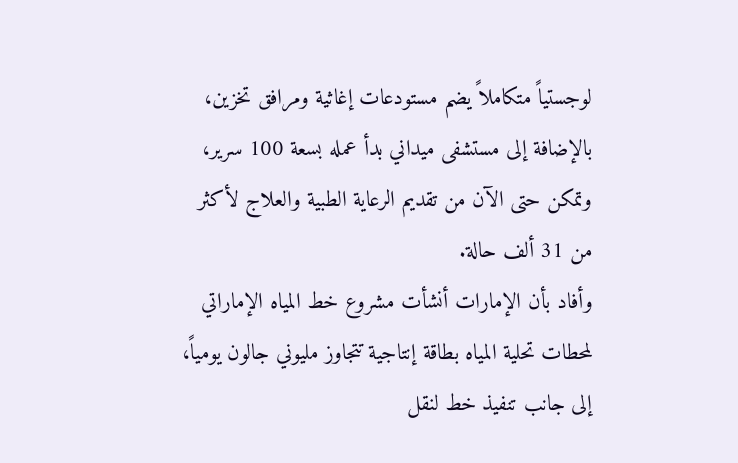لوجستياً متكاملاً يضم مستودعات إغاثية ومرافق تخزين، بالإضافة إلى مستشفى ميداني بدأ عمله بسعة 100 سرير، وتمكن حتى الآن من تقديم الرعاية الطبية والعلاج لأكثر من 31 ألف حالة.
وأفاد بأن الإمارات أنشأت مشروع خط المياه الإماراتي لمحطات تحلية المياه بطاقة إنتاجية تتجاوز مليوني جالون يومياً، إلى جانب تنفيذ خط لنقل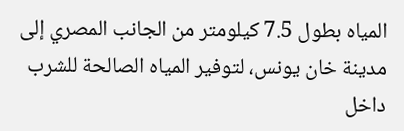المياه بطول 7.5 كيلومتر من الجانب المصري إلى مدينة خان يونس، لتوفير المياه الصالحة للشرب داخل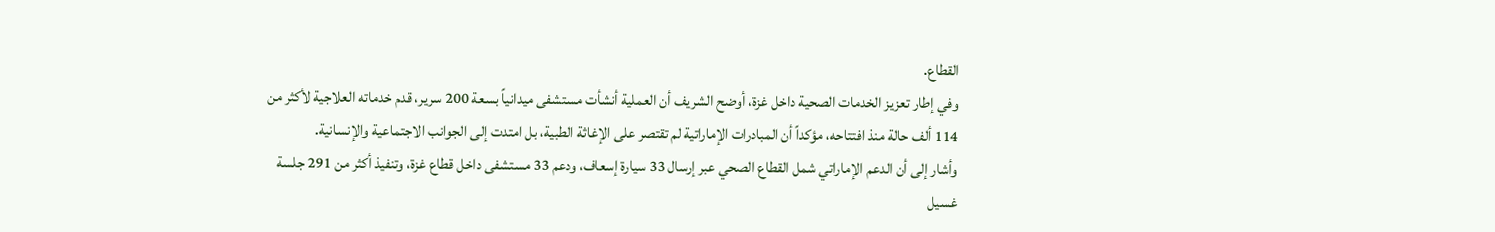القطاع.
وفي إطار تعزيز الخدمات الصحية داخل غزة، أوضح الشريف أن العملية أنشأت مستشفى ميدانياً بسعة 200 سرير، قدم خدماته العلاجية لأكثر من 114 ألف حالة منذ افتتاحه، مؤكداً أن المبادرات الإماراتية لم تقتصر على الإغاثة الطبية، بل امتدت إلى الجوانب الاجتماعية والإنسانية.
وأشار إلى أن الدعم الإماراتي شمل القطاع الصحي عبر إرسال 33 سيارة إسعاف، ودعم 33 مستشفى داخل قطاع غزة، وتنفيذ أكثر من 291 جلسة غسيل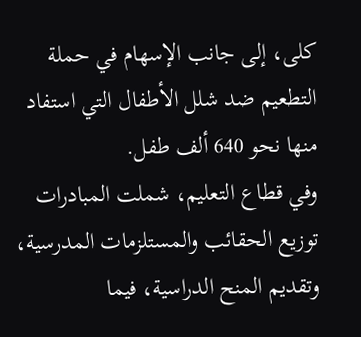كلى، إلى جانب الإسهام في حملة التطعيم ضد شلل الأطفال التي استفاد منها نحو 640 ألف طفل.
وفي قطاع التعليم، شملت المبادرات توزيع الحقائب والمستلزمات المدرسية، وتقديم المنح الدراسية، فيما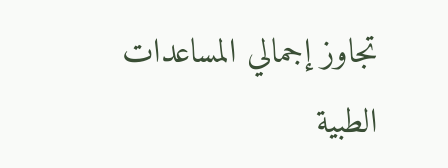تجاوز إجمالي المساعدات الطبية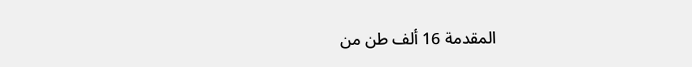المقدمة 16 ألف طن من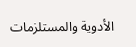الأدوية والمستلزمات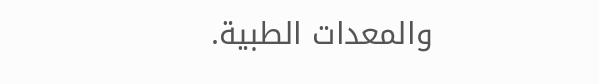والمعدات الطبية.